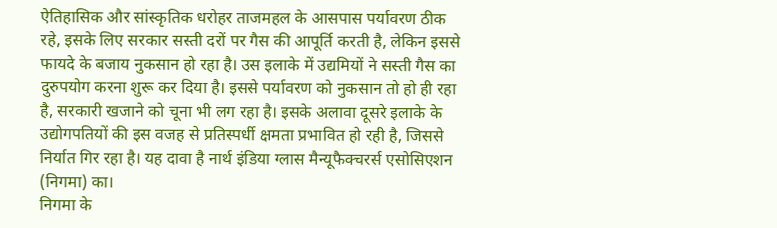ऐतिहासिक और सांस्कृतिक धरोहर ताजमहल के आसपास पर्यावरण ठीक रहे, इसके लिए सरकार सस्ती दरों पर गैस की आपूर्ति करती है, लेकिन इससे फायदे के बजाय नुकसान हो रहा है। उस इलाके में उद्यमियों ने सस्ती गैस का दुरुपयोग करना शुरू कर दिया है। इससे पर्यावरण को नुकसान तो हो ही रहा है, सरकारी खजाने को चूना भी लग रहा है। इसके अलावा दूसरे इलाके के उद्योगपतियों की इस वजह से प्रतिस्पर्धी क्षमता प्रभावित हो रही है, जिससे निर्यात गिर रहा है। यह दावा है नार्थ इंडिया ग्लास मैन्यूफैक्चरर्स एसोसिएशन (निगमा) का।
निगमा के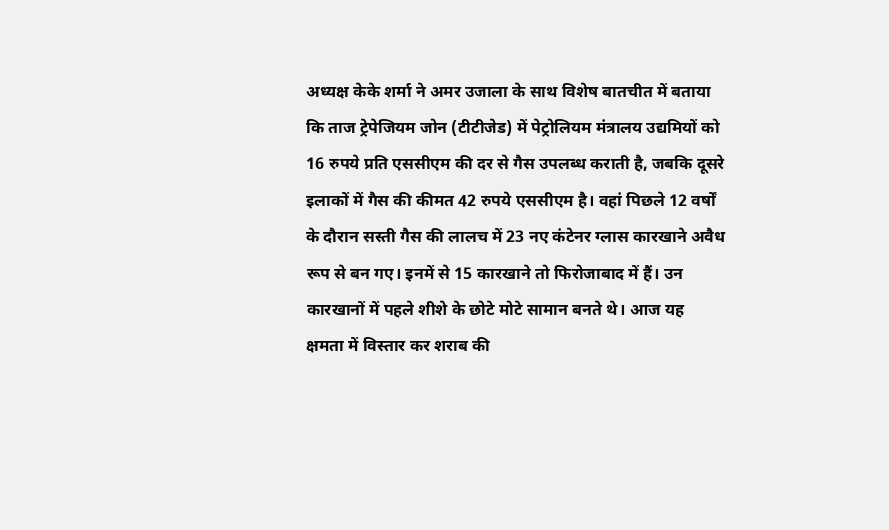अध्यक्ष केके शर्मा ने अमर उजाला के साथ विशेष बातचीत में बताया कि ताज ट्रेपेजियम जोन (टीटीजेड) में पेट्रोलियम मंत्रालय उद्यमियों को 16 रुपये प्रति एससीएम की दर से गैस उपलब्ध कराती है, जबकि दूसरे इलाकों में गैस की कीमत 42 रुपये एससीएम है। वहां पिछले 12 वर्षों के दौरान सस्ती गैस की लालच में 23 नए कंटेनर ग्लास कारखाने अवैध रूप से बन गए। इनमें से 15 कारखाने तो फिरोजाबाद में हैं। उन कारखानों में पहले शीशे के छोटे मोटे सामान बनते थे। आज यह क्षमता में विस्तार कर शराब की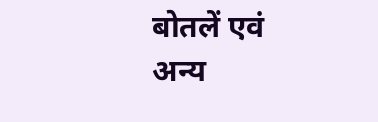बोतलें एवं अन्य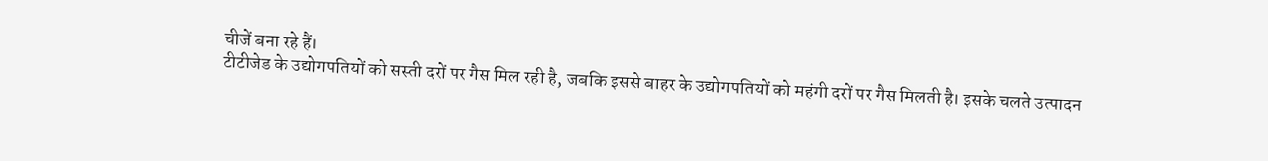चीजें बना रहे हैं।
टीटीजेड के उद्योगपतियों को सस्ती दरों पर गैस मिल रही है, जबकि इससे बाहर के उद्योगपतियों को महंगी दरों पर गैस मिलती है। इसके चलते उत्पादन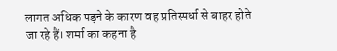लागत अधिक पड़ने के कारण वह प्रतिस्पर्धा से बाहर होते जा रहे हैं। शर्मा का कहना है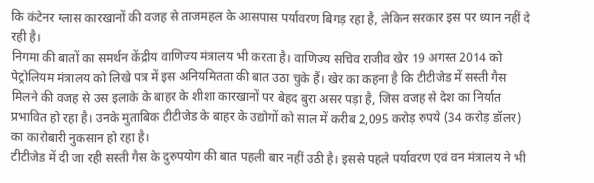कि कंटेनर ग्लास कारखानों की वजह से ताजमहल के आसपास पर्यावरण बिगड़ रहा है, लेकिन सरकार इस पर ध्यान नहीं दे रही है।
निगमा की बातों का समर्थन केंद्रीय वाणिज्य मंत्रालय भी करता है। वाणिज्य सचिव राजीव खेर 19 अगस्त 2014 को पेट्रोलियम मंत्रालय को लिखे पत्र में इस अनियमितता की बात उठा चुके हैं। खेर का कहना है कि टीटीजेड में सस्ती गैस मिलने की वजह से उस इलाके के बाहर के शीशा कारखानों पर बेहद बुरा असर पड़ा है, जिस वजह से देश का निर्यात प्रभावित हो रहा है। उनके मुताबिक टीटीजेड के बाहर के उद्योगों को साल में करीब 2,095 करोड़ रुपये (34 करोड़ डॉलर) का कारोबारी नुकसान हो रहा है।
टीटीजेड में दी जा रही सस्ती गैस के दुरुपयोग की बात पहली बार नहीं उठी है। इससे पहले पर्यावरण एवं वन मंत्रालय ने भी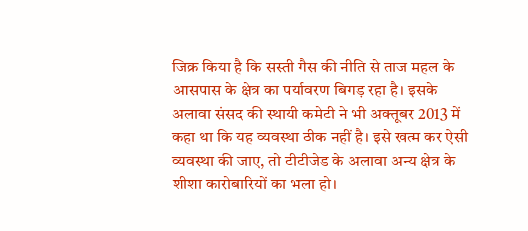जिक्र किया है कि सस्ती गैस की नीति से ताज महल के आसपास के क्षेत्र का पर्यावरण बिगड़ रहा है। इसके अलावा संसद की स्थायी कमेटी ने भी अक्तूबर 2013 में कहा था कि यह व्यवस्था ठीक नहीं है। इसे खत्म कर ऐसी व्यवस्था की जाए, तो टीटीजेड के अलावा अन्य क्षेत्र के शीशा कारोबारियों का भला हो।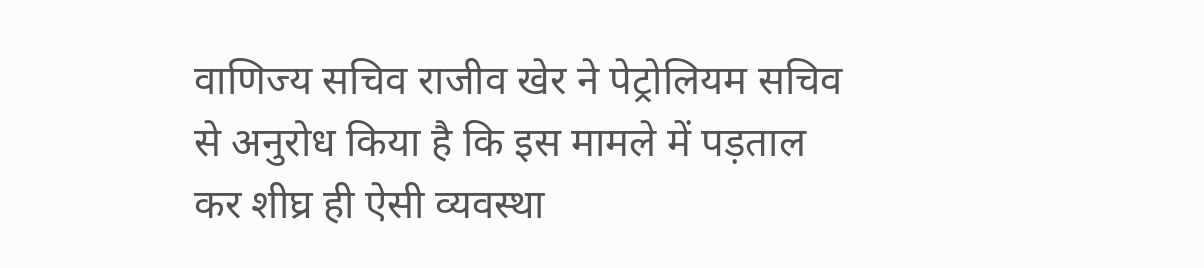वाणिज्य सचिव राजीव खेर ने पेट्रोलियम सचिव से अनुरोध किया है कि इस मामले में पड़ताल कर शीघ्र ही ऐसी व्यवस्था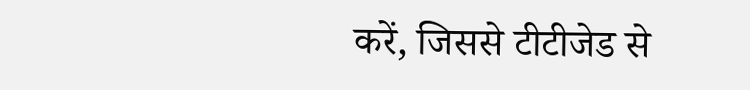करें, जिससे टीटीजेड से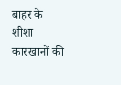बाहर के शीशा कारखानों की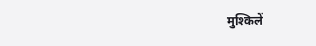मुश्किलें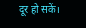दूर हो सकें।